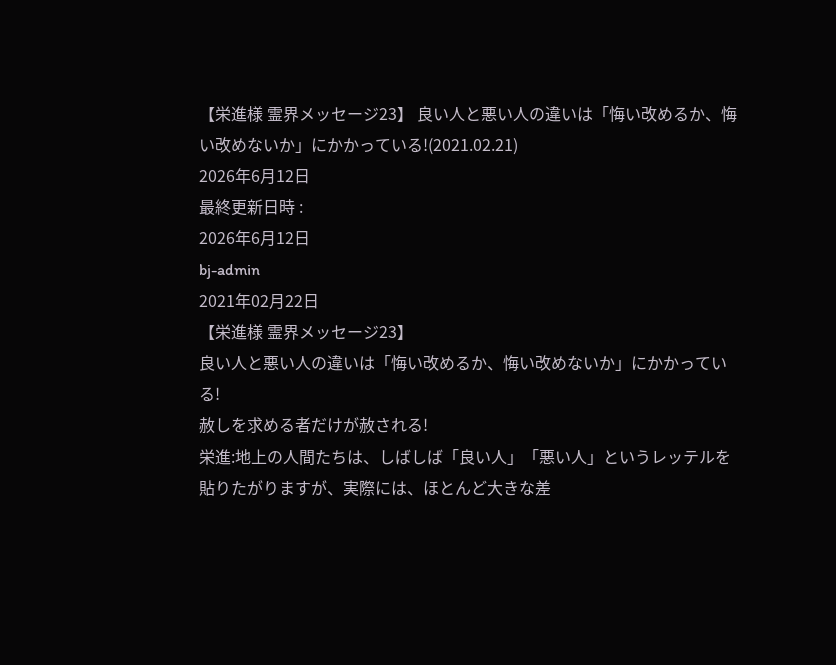【栄進様 霊界メッセージ23】 良い人と悪い人の違いは「悔い改めるか、悔い改めないか」にかかっている!(2021.02.21)
2026年6月12日
最終更新日時 :
2026年6月12日
bj-admin
2021年02月22日
【栄進様 霊界メッセージ23】
良い人と悪い人の違いは「悔い改めるか、悔い改めないか」にかかっている!
赦しを求める者だけが赦される!
栄進:地上の人間たちは、しばしば「良い人」「悪い人」というレッテルを貼りたがりますが、実際には、ほとんど大きな差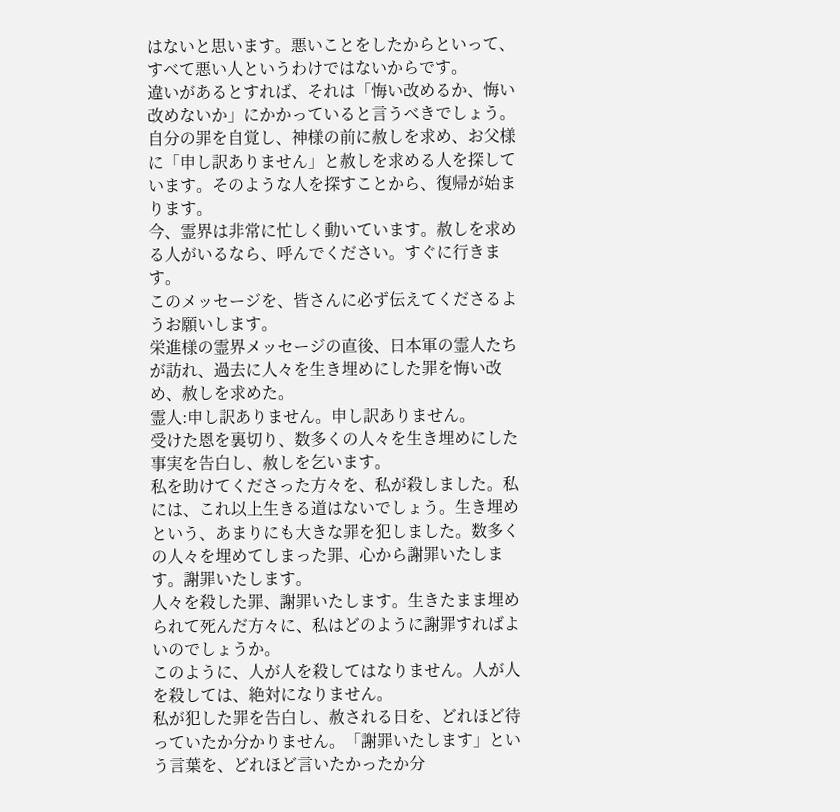はないと思います。悪いことをしたからといって、すべて悪い人というわけではないからです。
違いがあるとすれば、それは「悔い改めるか、悔い改めないか」にかかっていると言うべきでしょう。
自分の罪を自覚し、神様の前に赦しを求め、お父様に「申し訳ありません」と赦しを求める人を探しています。そのような人を探すことから、復帰が始まります。
今、霊界は非常に忙しく動いています。赦しを求める人がいるなら、呼んでください。すぐに行きます。
このメッセージを、皆さんに必ず伝えてくださるようお願いします。
栄進様の霊界メッセージの直後、日本軍の霊人たちが訪れ、過去に人々を生き埋めにした罪を悔い改め、赦しを求めた。
霊人:申し訳ありません。申し訳ありません。
受けた恩を裏切り、数多くの人々を生き埋めにした事実を告白し、赦しを乞います。
私を助けてくださった方々を、私が殺しました。私には、これ以上生きる道はないでしょう。生き埋めという、あまりにも大きな罪を犯しました。数多くの人々を埋めてしまった罪、心から謝罪いたします。謝罪いたします。
人々を殺した罪、謝罪いたします。生きたまま埋められて死んだ方々に、私はどのように謝罪すればよいのでしょうか。
このように、人が人を殺してはなりません。人が人を殺しては、絶対になりません。
私が犯した罪を告白し、赦される日を、どれほど待っていたか分かりません。「謝罪いたします」という言葉を、どれほど言いたかったか分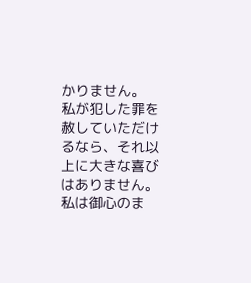かりません。
私が犯した罪を赦していただけるなら、それ以上に大きな喜びはありません。私は御心のま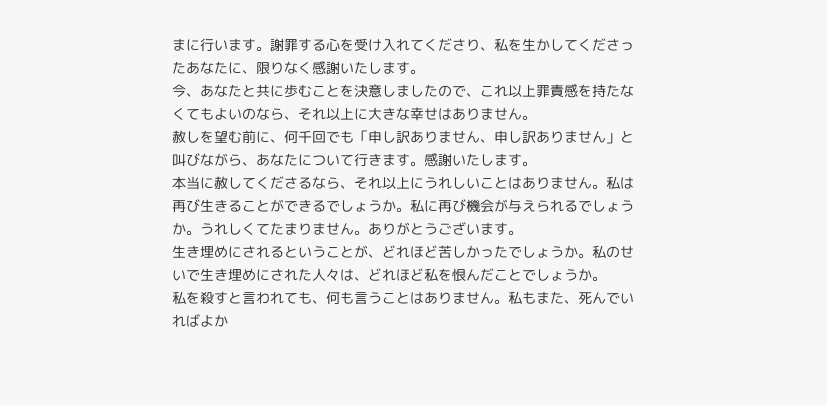まに行います。謝罪する心を受け入れてくださり、私を生かしてくださったあなたに、限りなく感謝いたします。
今、あなたと共に歩むことを決意しましたので、これ以上罪責感を持たなくてもよいのなら、それ以上に大きな幸せはありません。
赦しを望む前に、何千回でも「申し訳ありません、申し訳ありません」と叫びながら、あなたについて行きます。感謝いたします。
本当に赦してくださるなら、それ以上にうれしいことはありません。私は再び生きることができるでしょうか。私に再び機会が与えられるでしょうか。うれしくてたまりません。ありがとうございます。
生き埋めにされるということが、どれほど苦しかったでしょうか。私のせいで生き埋めにされた人々は、どれほど私を恨んだことでしょうか。
私を殺すと言われても、何も言うことはありません。私もまた、死んでいればよか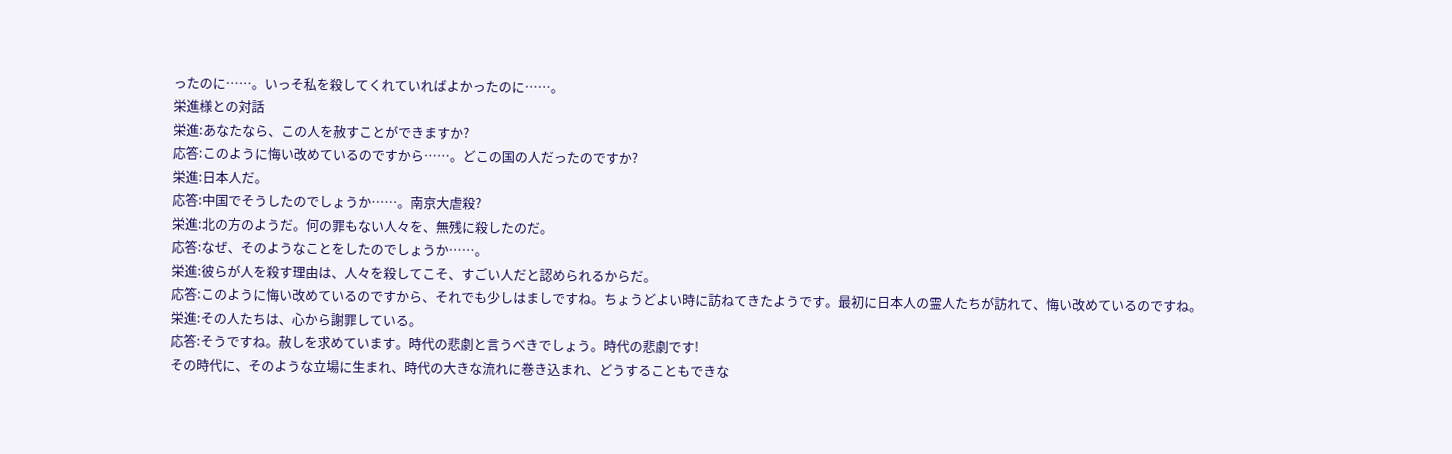ったのに……。いっそ私を殺してくれていればよかったのに……。
栄進様との対話
栄進:あなたなら、この人を赦すことができますか?
応答:このように悔い改めているのですから……。どこの国の人だったのですか?
栄進:日本人だ。
応答:中国でそうしたのでしょうか……。南京大虐殺?
栄進:北の方のようだ。何の罪もない人々を、無残に殺したのだ。
応答:なぜ、そのようなことをしたのでしょうか……。
栄進:彼らが人を殺す理由は、人々を殺してこそ、すごい人だと認められるからだ。
応答:このように悔い改めているのですから、それでも少しはましですね。ちょうどよい時に訪ねてきたようです。最初に日本人の霊人たちが訪れて、悔い改めているのですね。
栄進:その人たちは、心から謝罪している。
応答:そうですね。赦しを求めています。時代の悲劇と言うべきでしょう。時代の悲劇です!
その時代に、そのような立場に生まれ、時代の大きな流れに巻き込まれ、どうすることもできな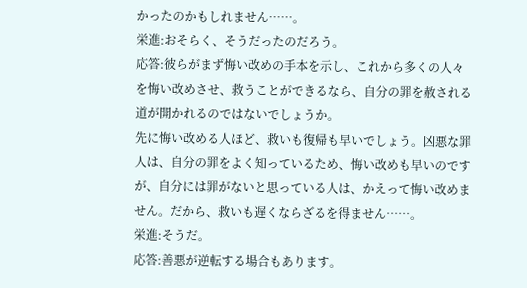かったのかもしれません……。
栄進:おそらく、そうだったのだろう。
応答:彼らがまず悔い改めの手本を示し、これから多くの人々を悔い改めさせ、救うことができるなら、自分の罪を赦される道が開かれるのではないでしょうか。
先に悔い改める人ほど、救いも復帰も早いでしょう。凶悪な罪人は、自分の罪をよく知っているため、悔い改めも早いのですが、自分には罪がないと思っている人は、かえって悔い改めません。だから、救いも遅くならざるを得ません……。
栄進:そうだ。
応答:善悪が逆転する場合もあります。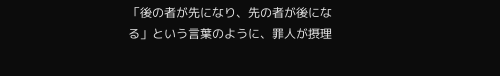「後の者が先になり、先の者が後になる」という言葉のように、罪人が摂理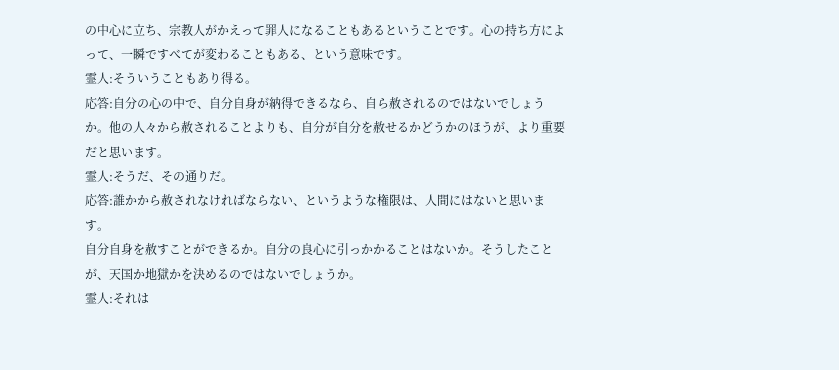の中心に立ち、宗教人がかえって罪人になることもあるということです。心の持ち方によって、一瞬ですべてが変わることもある、という意味です。
霊人:そういうこともあり得る。
応答:自分の心の中で、自分自身が納得できるなら、自ら赦されるのではないでしょうか。他の人々から赦されることよりも、自分が自分を赦せるかどうかのほうが、より重要だと思います。
霊人:そうだ、その通りだ。
応答:誰かから赦されなければならない、というような権限は、人間にはないと思います。
自分自身を赦すことができるか。自分の良心に引っかかることはないか。そうしたことが、天国か地獄かを決めるのではないでしょうか。
霊人:それは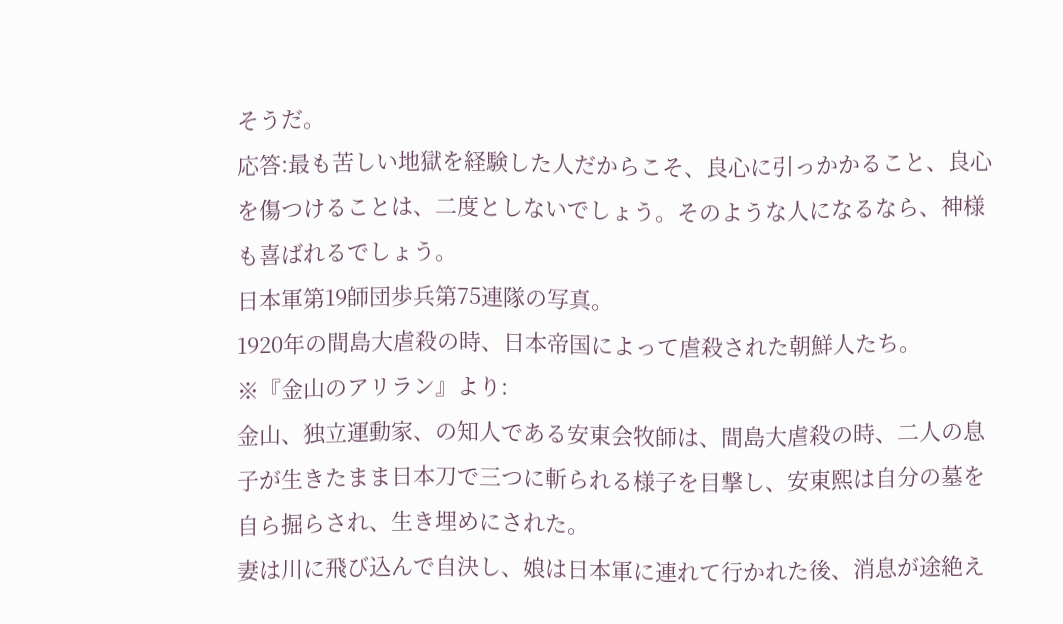そうだ。
応答:最も苦しい地獄を経験した人だからこそ、良心に引っかかること、良心を傷つけることは、二度としないでしょう。そのような人になるなら、神様も喜ばれるでしょう。
日本軍第19師団歩兵第75連隊の写真。
1920年の間島大虐殺の時、日本帝国によって虐殺された朝鮮人たち。
※『金山のアリラン』より:
金山、独立運動家、の知人である安東会牧師は、間島大虐殺の時、二人の息子が生きたまま日本刀で三つに斬られる様子を目撃し、安東熙は自分の墓を自ら掘らされ、生き埋めにされた。
妻は川に飛び込んで自決し、娘は日本軍に連れて行かれた後、消息が途絶え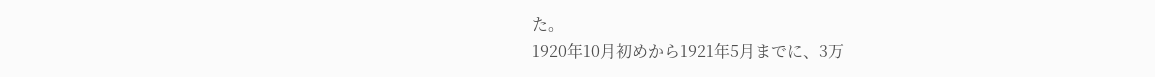た。
1920年10月初めから1921年5月までに、3万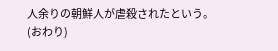人余りの朝鮮人が虐殺されたという。
(おわり)